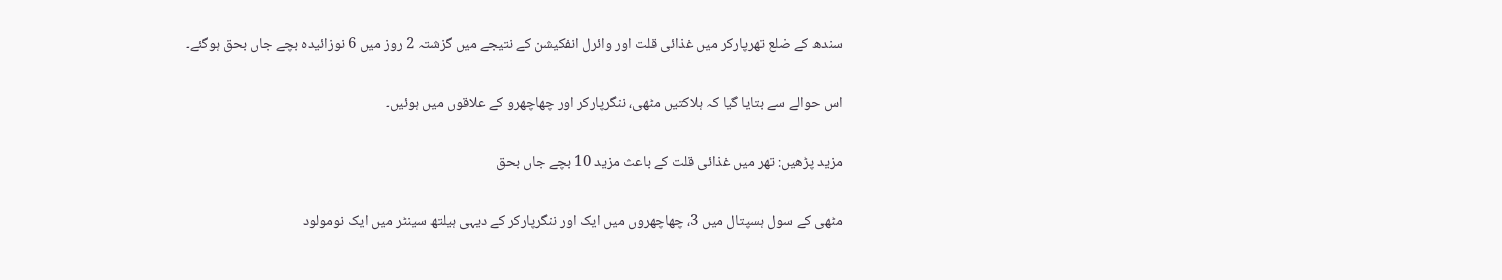سندھ کے ضلع تھرپارکر میں غذائی قلت اور وائرل انفکیشن کے نتیجے میں گزشتہ 2 روز میں 6 نوزائیدہ بچے جاں بحق ہوگئے۔

اس حوالے سے بتایا گیا کہ ہلاکتیں مٹھی، ننگرپارکر اور چھاچھرو کے علاقوں میں ہوئیں۔

مزید پڑھیں: تھر میں غذائی قلت کے باعث مزید 10 بچے جاں بحق

مٹھی کے سول ہسپتال میں 3، چھاچھروں میں ایک اور ننگرپارکر کے دیہی ہیلتھ سینٹر میں ایک نومولود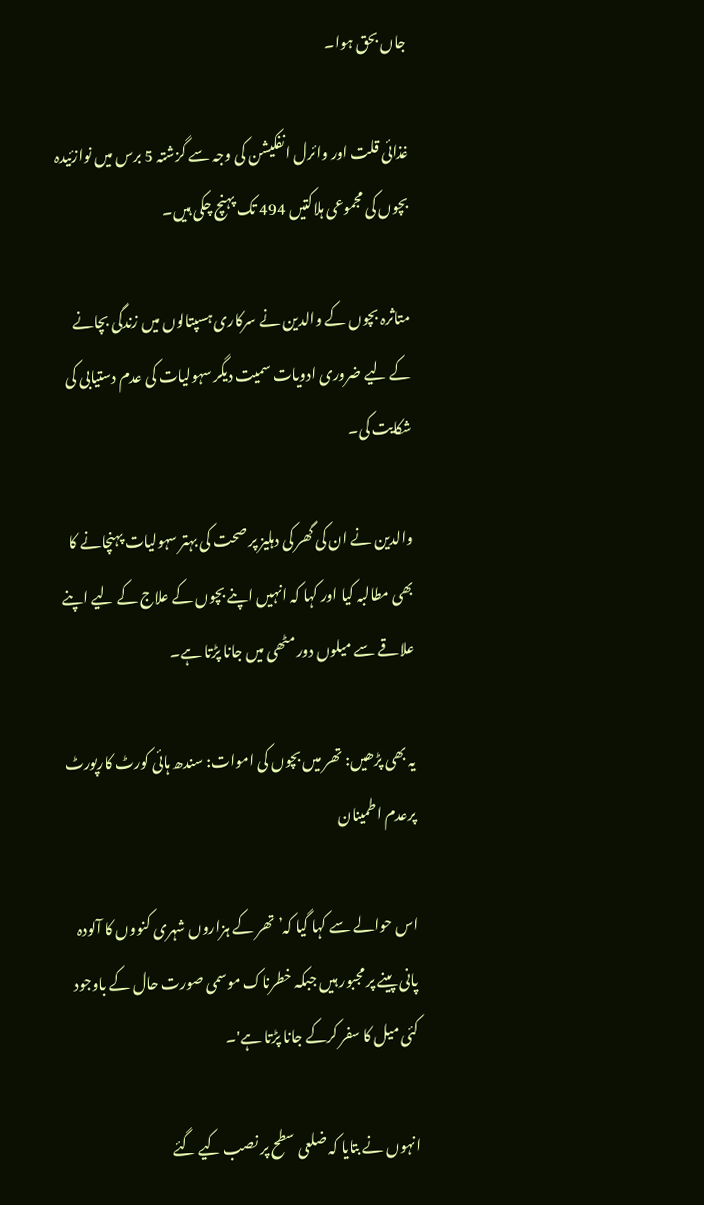جاں بحق ہوا۔

غذائی قلت اور وائرل انفکیشن کی وجہ سے گزشتہ 5 برس میں نوازئیدہ بچوں کی مجموعی ہلاکتیں 494 تک پہنچ چکی ہیں۔

متاثرہ بچوں کے والدین نے سرکاری ہسپتالوں میں زندگی بچانے کے لیے ضروری ادویات سمیت دیگر سہولیات کی عدم دستیابی کی شکایت کی۔

والدین نے ان کی گھر کی دہلیز پر صحت کی بہتر سہولیات پہنچانے کا بھی مطالبہ کیا اور کہا کہ انہیں اپنے بچوں کے علاج کے لیے اپنے علاقے سے میلوں دور مٹھی میں جانا پڑتا ہے۔

یہ بھی پڑھیں: تھر میں بچوں کی اموات: سندھ ہائی کورٹ کارپورٹ پرعدم اطمینان

اس حوالے سے کہا گیا کہ’تھر کے ہزاروں شہری کنووں کا آلودہ پانی پینے پر مجبور ہیں جبکہ خطرناک موسمی صورت حال کے باوجود کئی میل کا سفر کرکے جانا پڑتا ہے'۔

انہوں نے بتایا کہ ضلعی سطح پر نصب کیے گئے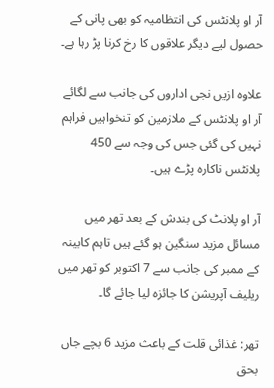آر او پلانٹس کی انتظامیہ کو بھی پانی کے حصول لیے دیگر علاقوں کا رخ کرنا پڑ رہا ہے۔

علاوہ ازیں نجی اداروں کی جانب سے لگائے آر او پلانٹس کے ملازمین کو تنخواہیں فراہم نہیں کی گئی جس کی وجہ سے 450 پلانٹس ناکارہ پڑے ہیں۔

آر او پلانٹ کی بندش کے بعد تھر میں مسائل مزید سنگین ہو گئے ہیں تاہم کابینہ کے ممبر کی جانب سے 7 اکتوبر کو تھر میں ریلیف آپریشن کا جائزہ لیا جائے گا۔

تھر: غذائی قلت کے باعث مزید 6 بچے جاں بحق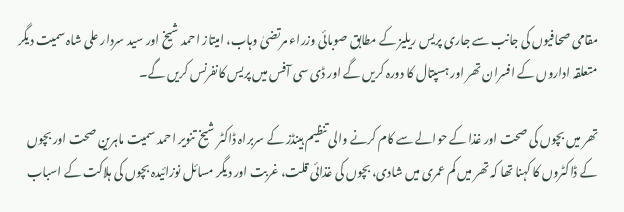مقامی صحافیوں کی جانب سے جاری پریس ریلیز کے مطابق صوبائی وزراء مرتضیٰ وہاب، امیتاز احمد شیخ اور سید سردار علی شاہ سمیت دیگر متعلقہ اداروں کے افسران تھر اور ہسپتال کا دورہ کریں گے اور ڈی سی آفس میں پریس کانفرنس کریں گے۔

تھر میں بچوں کی صحت اور غذا کے حوالے سے کام کرنے والی تنظیم ہینڈز کے سربراہ ڈاکٹر شیخ تنویر احمد سمیت ماہرین صحت اور بچوں کے ڈاکٹروں کا کہنا تھا کہ تھر میں کم عمری میں شادی، بچوں کی غذائی قلت، غربت اور دیگر مسائل نوزائیدہ بچوں کی ہلاکت کے اسباب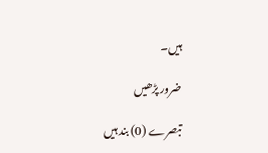ہیں۔

ضرور پڑھیں

تبصرے (0) بند ہیں